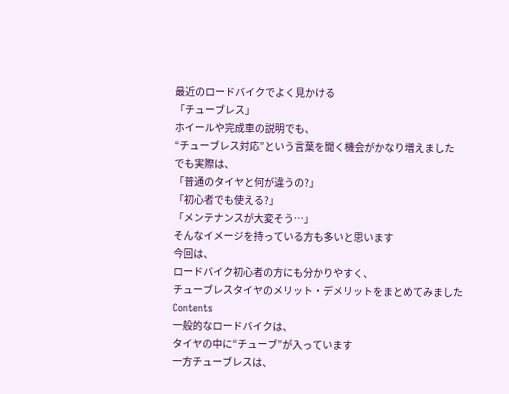最近のロードバイクでよく見かける
「チューブレス」
ホイールや完成車の説明でも、
“チューブレス対応”という言葉を聞く機会がかなり増えました
でも実際は、
「普通のタイヤと何が違うの?」
「初心者でも使える?」
「メンテナンスが大変そう…」
そんなイメージを持っている方も多いと思います
今回は、
ロードバイク初心者の方にも分かりやすく、
チューブレスタイヤのメリット・デメリットをまとめてみました
Contents
一般的なロードバイクは、
タイヤの中に“チューブ”が入っています
一方チューブレスは、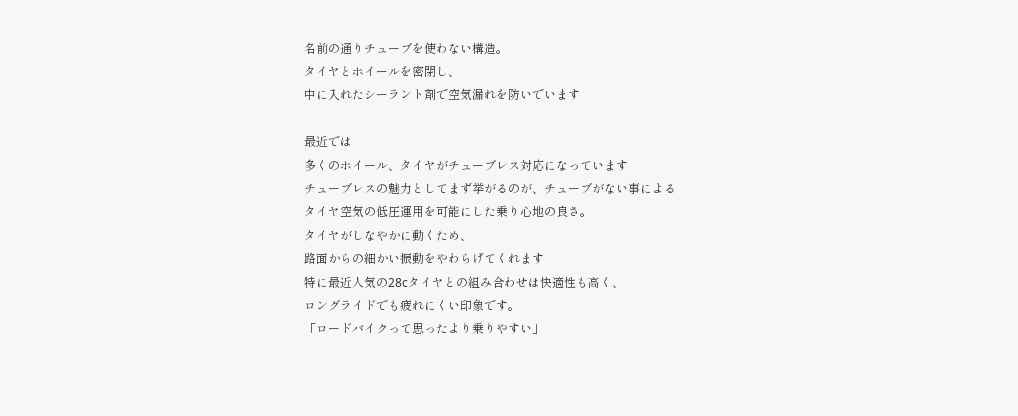名前の通りチューブを使わない構造。
タイヤとホイールを密閉し、
中に入れたシーラント剤で空気漏れを防いでいます

最近では
多くのホイール、タイヤがチューブレス対応になっています
チューブレスの魅力としてまず挙がるのが、チューブがない事による
タイヤ空気の低圧運用を可能にした乗り心地の良さ。
タイヤがしなやかに動くため、
路面からの細かい振動をやわらげてくれます
特に最近人気の28cタイヤとの組み合わせは快適性も高く、
ロングライドでも疲れにくい印象です。
「ロードバイクって思ったより乗りやすい」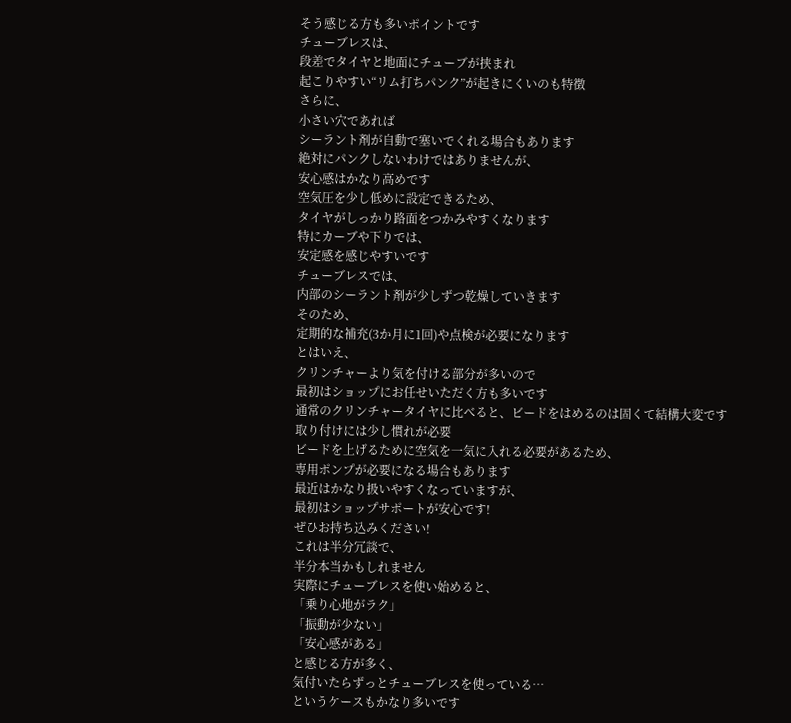そう感じる方も多いポイントです
チューブレスは、
段差でタイヤと地面にチューブが挟まれ
起こりやすい“リム打ちパンク”が起きにくいのも特徴
さらに、
小さい穴であれば
シーラント剤が自動で塞いでくれる場合もあります
絶対にパンクしないわけではありませんが、
安心感はかなり高めです
空気圧を少し低めに設定できるため、
タイヤがしっかり路面をつかみやすくなります
特にカーブや下りでは、
安定感を感じやすいです
チューブレスでは、
内部のシーラント剤が少しずつ乾燥していきます
そのため、
定期的な補充(3か月に1回)や点検が必要になります
とはいえ、
クリンチャーより気を付ける部分が多いので
最初はショップにお任せいただく方も多いです
通常のクリンチャータイヤに比べると、ビードをはめるのは固くて結構大変です
取り付けには少し慣れが必要
ビードを上げるために空気を一気に入れる必要があるため、
専用ポンプが必要になる場合もあります
最近はかなり扱いやすくなっていますが、
最初はショップサポートが安心です!
ぜひお持ち込みください!
これは半分冗談で、
半分本当かもしれません
実際にチューブレスを使い始めると、
「乗り心地がラク」
「振動が少ない」
「安心感がある」
と感じる方が多く、
気付いたらずっとチューブレスを使っている…
というケースもかなり多いです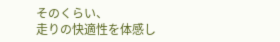そのくらい、
走りの快適性を体感し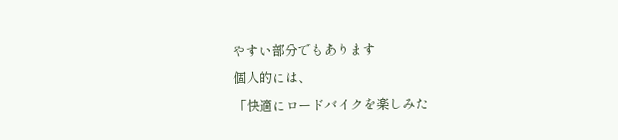やすい部分でもあります
個人的には、
「快適にロードバイクを楽しみた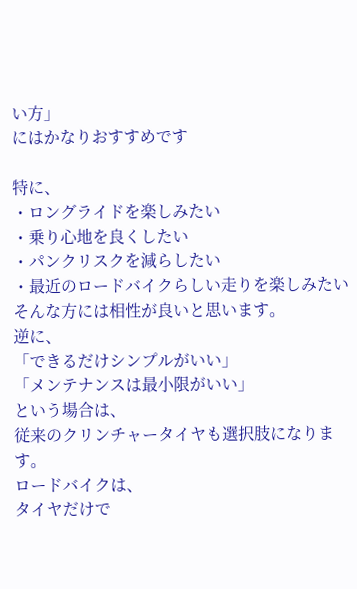い方」
にはかなりおすすめです

特に、
・ロングライドを楽しみたい
・乗り心地を良くしたい
・パンクリスクを減らしたい
・最近のロードバイクらしい走りを楽しみたい
そんな方には相性が良いと思います。
逆に、
「できるだけシンプルがいい」
「メンテナンスは最小限がいい」
という場合は、
従来のクリンチャータイヤも選択肢になります。
ロードバイクは、
タイヤだけで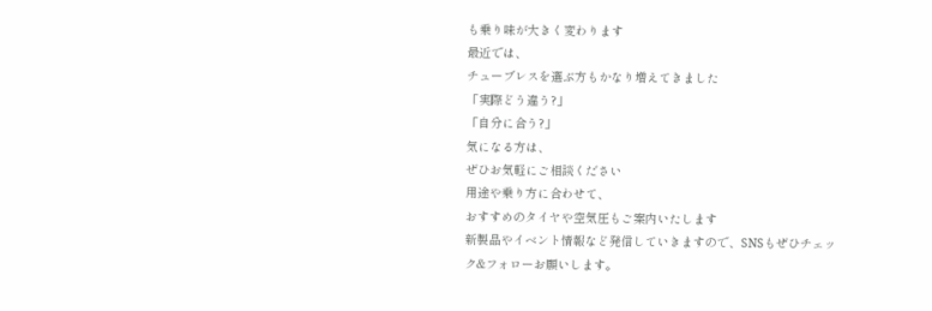も乗り味が大きく変わります
最近では、
チューブレスを選ぶ方もかなり増えてきました
「実際どう違う?」
「自分に合う?」
気になる方は、
ぜひお気軽にご相談ください
用途や乗り方に合わせて、
おすすめのタイヤや空気圧もご案内いたします
新製品やイベント情報など発信していきますので、SNSもぜひチェック&フォローお願いします。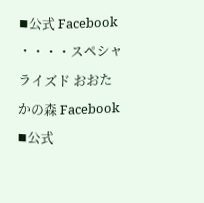◾公式 Facebook ・・・・スペシャライズド おおたかの森 Facebook
◾公式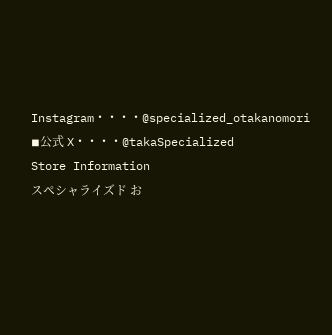Instagram・・・・@specialized_otakanomori
◾公式 X・・・・@takaSpecialized
Store Information
スペシャライズド お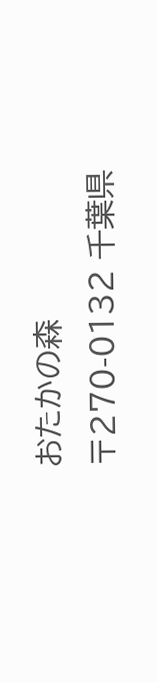おたかの森
〒270-0132 千葉県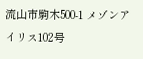流山市駒木500-1 メゾンアイリス102号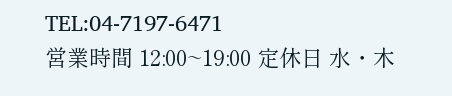TEL:04-7197-6471
営業時間 12:00~19:00 定休日 水・木